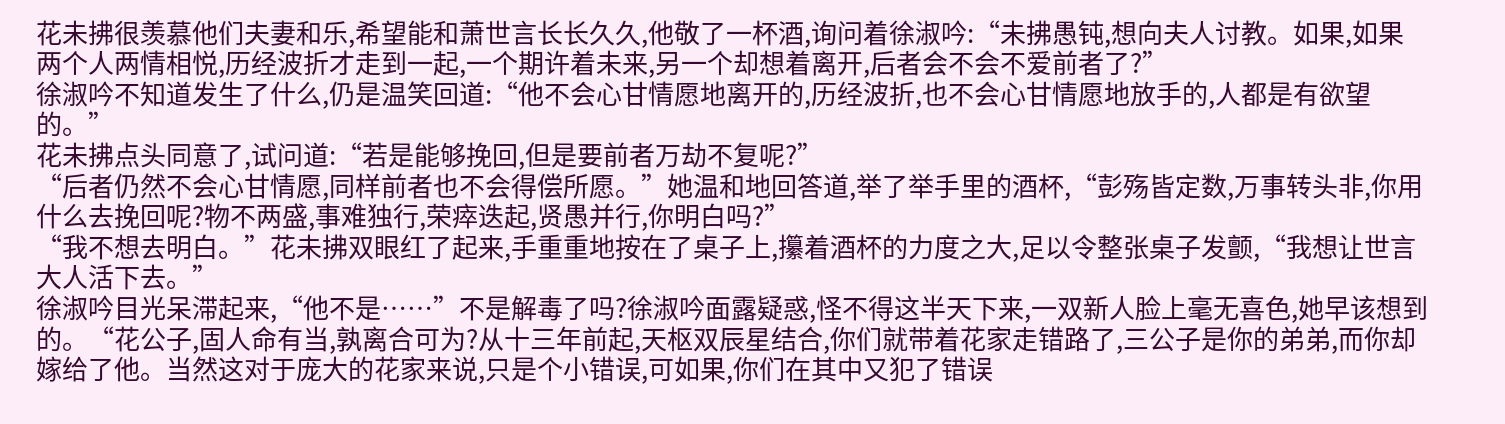花未拂很羡慕他们夫妻和乐,希望能和萧世言长长久久,他敬了一杯酒,询问着徐淑吟:“未拂愚钝,想向夫人讨教。如果,如果两个人两情相悦,历经波折才走到一起,一个期许着未来,另一个却想着离开,后者会不会不爱前者了?”
徐淑吟不知道发生了什么,仍是温笑回道:“他不会心甘情愿地离开的,历经波折,也不会心甘情愿地放手的,人都是有欲望的。”
花未拂点头同意了,试问道:“若是能够挽回,但是要前者万劫不复呢?”
“后者仍然不会心甘情愿,同样前者也不会得偿所愿。”她温和地回答道,举了举手里的酒杯,“彭殇皆定数,万事转头非,你用什么去挽回呢?物不两盛,事难独行,荣瘁迭起,贤愚并行,你明白吗?”
“我不想去明白。”花未拂双眼红了起来,手重重地按在了桌子上,攥着酒杯的力度之大,足以令整张桌子发颤,“我想让世言大人活下去。”
徐淑吟目光呆滞起来,“他不是……”不是解毒了吗?徐淑吟面露疑惑,怪不得这半天下来,一双新人脸上毫无喜色,她早该想到的。“花公子,固人命有当,孰离合可为?从十三年前起,天枢双辰星结合,你们就带着花家走错路了,三公子是你的弟弟,而你却嫁给了他。当然这对于庞大的花家来说,只是个小错误,可如果,你们在其中又犯了错误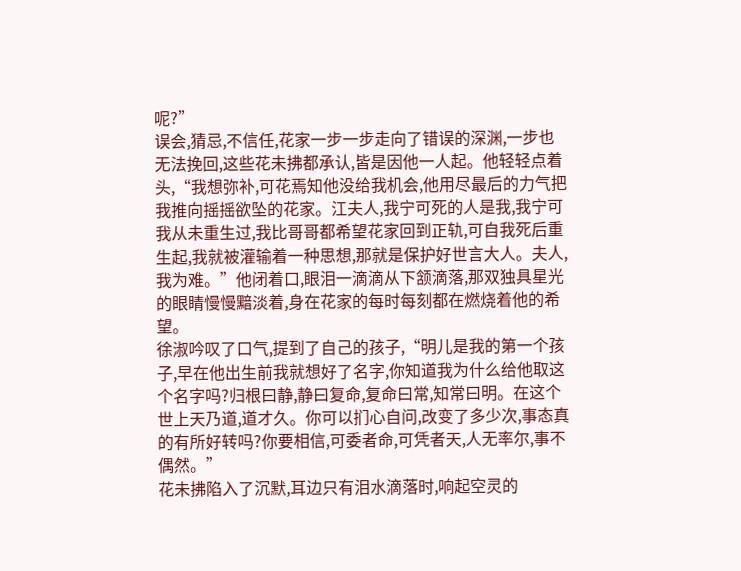呢?”
误会,猜忌,不信任,花家一步一步走向了错误的深渊,一步也无法挽回,这些花未拂都承认,皆是因他一人起。他轻轻点着头,“我想弥补,可花焉知他没给我机会,他用尽最后的力气把我推向摇摇欲坠的花家。江夫人,我宁可死的人是我,我宁可我从未重生过,我比哥哥都希望花家回到正轨,可自我死后重生起,我就被灌输着一种思想,那就是保护好世言大人。夫人,我为难。”他闭着口,眼泪一滴滴从下颔滴落,那双独具星光的眼睛慢慢黯淡着,身在花家的每时每刻都在燃烧着他的希望。
徐淑吟叹了口气,提到了自己的孩子,“明儿是我的第一个孩子,早在他出生前我就想好了名字,你知道我为什么给他取这个名字吗?归根曰静,静曰复命,复命曰常,知常曰明。在这个世上天乃道,道才久。你可以扪心自问,改变了多少次,事态真的有所好转吗?你要相信,可委者命,可凭者天,人无率尔,事不偶然。”
花未拂陷入了沉默,耳边只有泪水滴落时,响起空灵的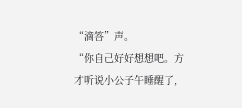“滴答”声。
“你自己好好想想吧。方才听说小公子午睡醒了,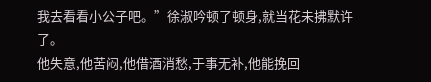我去看看小公子吧。”徐淑吟顿了顿身,就当花未拂默许了。
他失意,他苦闷,他借酒消愁,于事无补,他能挽回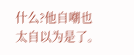什么?他自嘲也太自以为是了。